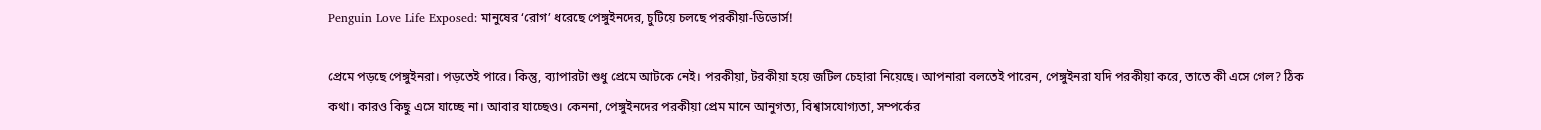Penguin Love Life Exposed: মানুষের ‘রোগ’ ধরেছে পেঙ্গুইনদের, চুটিয়ে চলছে পরকীয়া-ডিভোর্স!

প্রেমে পড়ছে পেঙ্গুইনরা। পড়তেই পারে। কিন্তু, ব্যাপারটা শুধু প্রেমে আটকে নেই। পরকীয়া, টরকীয়া হয়ে জটিল চেহারা নিয়েছে। আপনারা বলতেই পারেন, পেঙ্গুইনরা যদি পরকীয়া করে, তাতে কী এসে গেল? ঠিক কথা। কারও কিছু এসে যাচ্ছে না। আবার যাচ্ছেও। কেননা, পেঙ্গুইনদের পরকীয়া প্রেম মানে আনুগত্য, বিশ্বাসযোগ্যতা, সম্পর্কের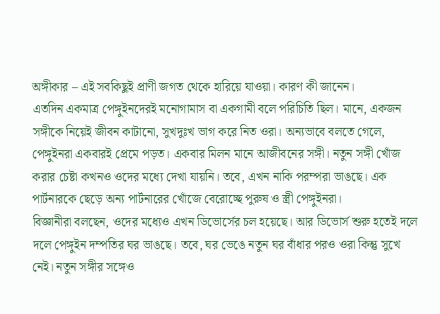অঙ্গীকার – এই সবকিছুই প্রাণী জগত থেকে হারিয়ে যাওয়া। কারণ কী জানেন।
এতদিন একমাত্র পেঙ্গুইনদেরই মনোগামাস বা একগামী বলে পরিচিতি ছিল। মানে, একজন সঙ্গীকে নিয়েই জীবন কাটানো, সুখদুঃখ ভাগ করে নিত ওরা। অন্যভাবে বলতে গেলে, পেঙ্গুইনরা একবারই প্রেমে পড়ত। একবার মিলন মানে আজীবনের সঙ্গী। নতুন সঙ্গী খোঁজ করার চেষ্টা কখনও ওদের মধ্যে দেখা যায়নি। তবে, এখন নাকি পরম্পরা ভাঙছে। এক পার্টনারকে ছেড়ে অন্য পার্টনারের খোঁজে বেরোচ্ছে পুরুষ ও স্ত্রী পেঙ্গুইনরা।
বিজ্ঞানীরা বলছেন, ওদের মধ্যেও এখন ডিভোর্সের চল হয়েছে। আর ডিভোর্স শুরু হতেই দলে দলে পেঙ্গুইন দম্পতির ঘর ভাঙছে। তবে, ঘর ভেঙে নতুন ঘর বাঁধার পরও ওরা কিন্তু সুখে নেই। নতুন সঙ্গীর সঙ্গেও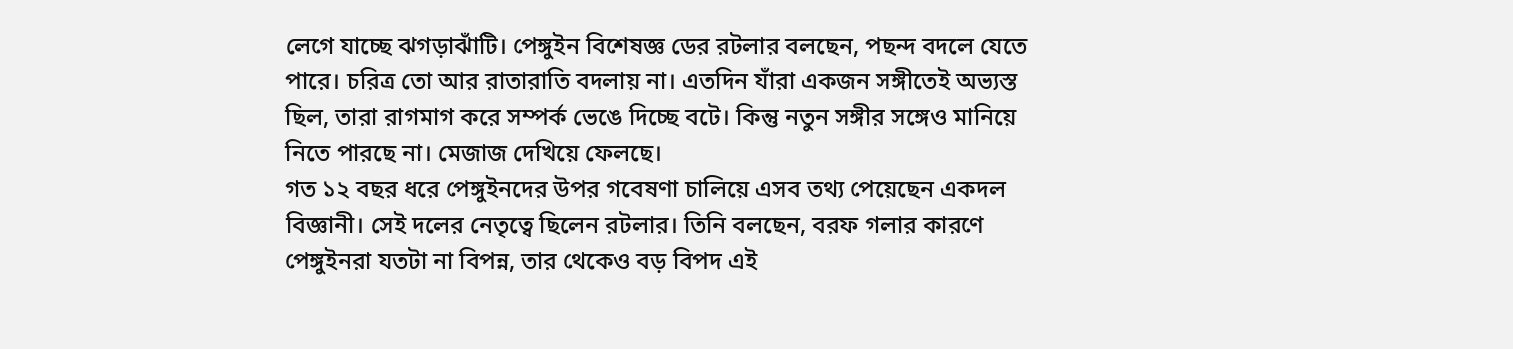লেগে যাচ্ছে ঝগড়াঝাঁটি। পেঙ্গুইন বিশেষজ্ঞ ডের রটলার বলছেন, পছন্দ বদলে যেতে পারে। চরিত্র তো আর রাতারাতি বদলায় না। এতদিন যাঁরা একজন সঙ্গীতেই অভ্যস্ত ছিল, তারা রাগমাগ করে সম্পর্ক ভেঙে দিচ্ছে বটে। কিন্তু নতুন সঙ্গীর সঙ্গেও মানিয়ে নিতে পারছে না। মেজাজ দেখিয়ে ফেলছে।
গত ১২ বছর ধরে পেঙ্গুইনদের উপর গবেষণা চালিয়ে এসব তথ্য পেয়েছেন একদল বিজ্ঞানী। সেই দলের নেতৃত্বে ছিলেন রটলার। তিনি বলছেন, বরফ গলার কারণে পেঙ্গুইনরা যতটা না বিপন্ন, তার থেকেও বড় বিপদ এই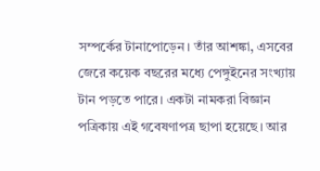সম্পর্কের টানাপোড়েন। তাঁর আশঙ্কা, এসবের জেরে কয়েক বছরের মধ্যে পেঙ্গুইনের সংখ্যায় টান পড়তে পারে। একটা নামকরা বিজ্ঞান পত্রিকায় এই গবেষণাপত্র ছাপা হয়েছে। আর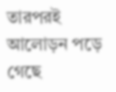তারপরই আলোড়ন পড়ে গেছে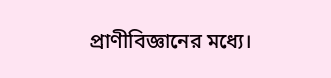প্রাণীবিজ্ঞানের মধ্যে।